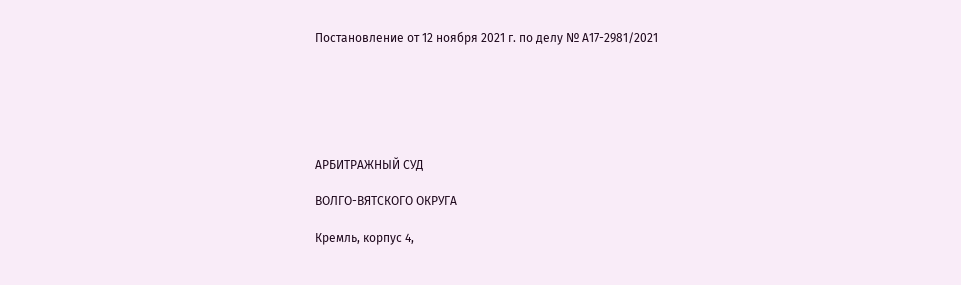Постановление от 12 ноября 2021 г. по делу № А17-2981/2021






АРБИТРАЖНЫЙ СУД

ВОЛГО-ВЯТСКОГО ОКРУГА

Кремль, корпус 4,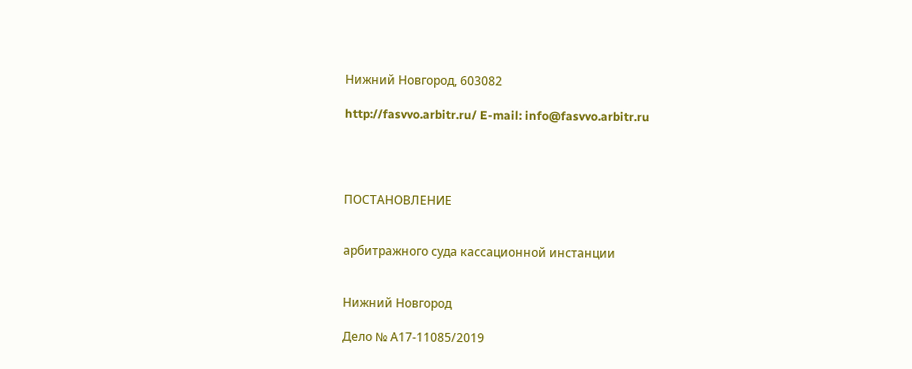Нижний Новгород, 603082

http://fasvvo.arbitr.ru/ E-mail: info@fasvvo.arbitr.ru




ПОСТАНОВЛЕНИЕ


арбитражного суда кассационной инстанции


Нижний Новгород

Дело № А17-11085/2019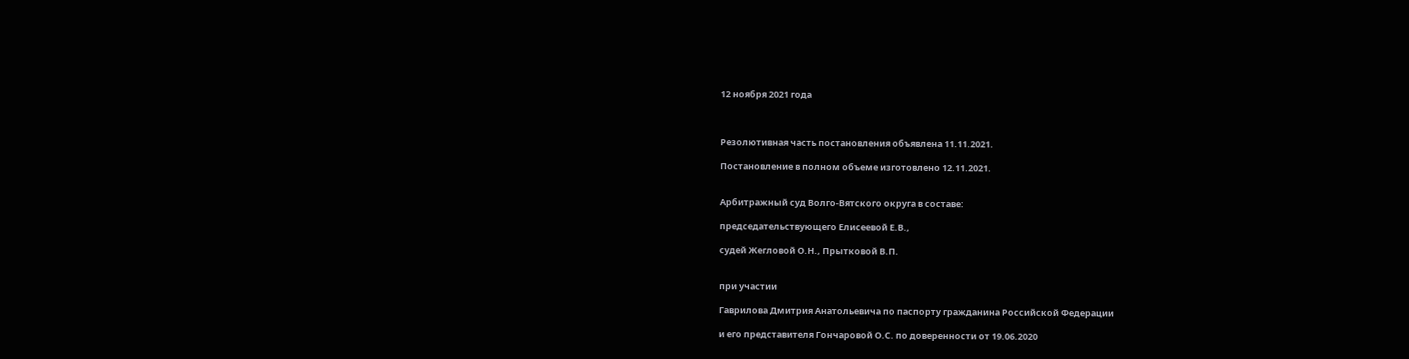12 ноября 2021 года



Резолютивная часть постановления объявлена 11.11.2021.

Постановление в полном объеме изготовлено 12.11.2021.


Арбитражный суд Волго-Вятского округа в составе:

председательствующего Елисеевой Е.В.,

судей Жегловой О.Н., Прытковой В.П.


при участии

Гаврилова Дмитрия Анатольевича по паспорту гражданина Российской Федерации

и его представителя Гончаровой О.С. по доверенности от 19.06.2020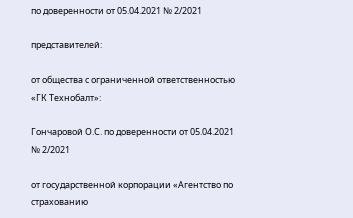по доверенности от 05.04.2021 № 2/2021

представителей:

от общества с ограниченной ответственностью «ГК Технобалт»:

Гончаровой О.С. по доверенности от 05.04.2021 № 2/2021

от государственной корпорации «Агентство по страхованию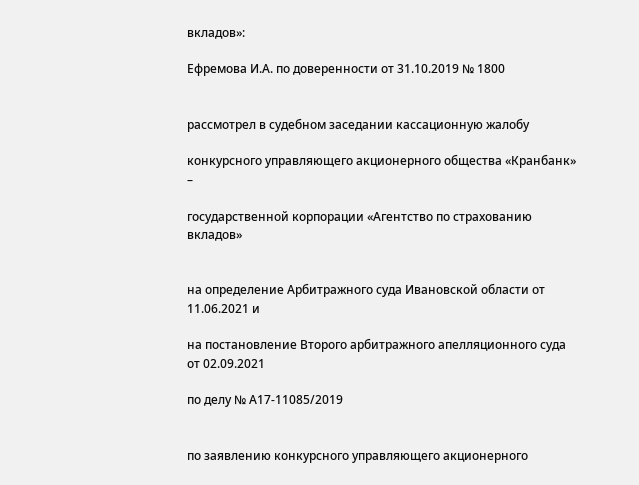вкладов»:

Ефремова И.А. по доверенности от 31.10.2019 № 1800


рассмотрел в судебном заседании кассационную жалобу

конкурсного управляющего акционерного общества «Кранбанк» –

государственной корпорации «Агентство по страхованию вкладов»


на определение Арбитражного суда Ивановской области от 11.06.2021 и

на постановление Второго арбитражного апелляционного суда от 02.09.2021

по делу № А17-11085/2019


по заявлению конкурсного управляющего акционерного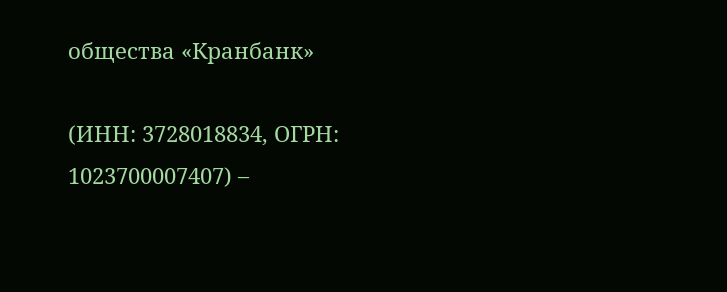общества «Кранбанк»

(ИНН: 3728018834, ОГРН: 1023700007407) –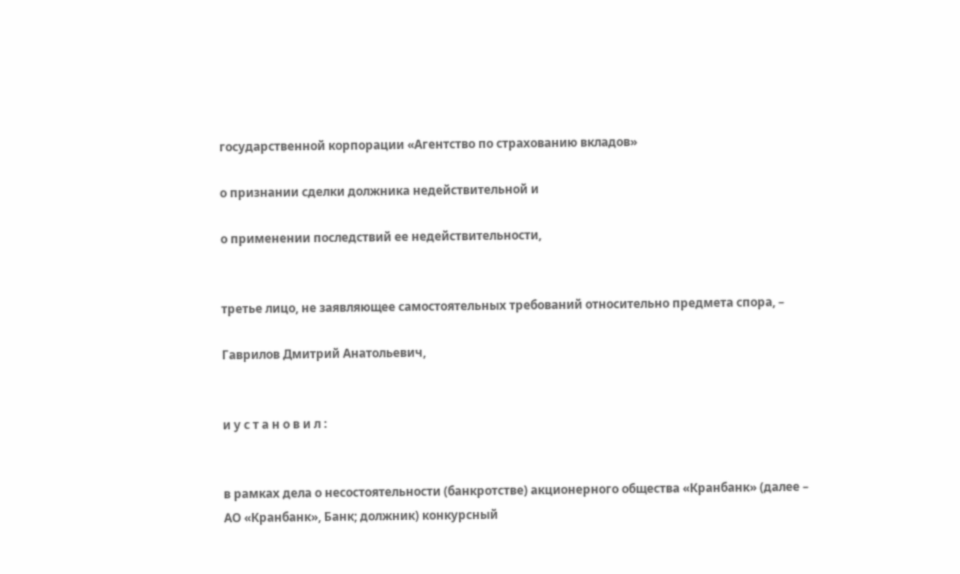государственной корпорации «Агентство по страхованию вкладов»

о признании сделки должника недействительной и

о применении последствий ее недействительности,


третье лицо, не заявляющее самостоятельных требований относительно предмета спора, –

Гаврилов Дмитрий Анатольевич,


и у с т а н о в и л :


в рамках дела о несостоятельности (банкротстве) акционерного общества «Кранбанк» (далее – АО «Кранбанк», Банк; должник) конкурсный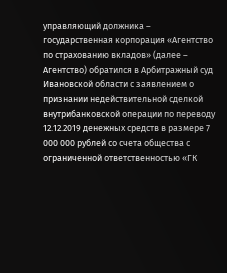управляющий должника – государственная корпорация «Агентство по страхованию вкладов» (далее – Агентство) обратился в Арбитражный суд Ивановской области с заявлением о признании недействительной сделкой внутрибанковской операции по переводу 12.12.2019 денежных средств в размере 7 000 000 рублей со счета общества с ограниченной ответственностью «ГК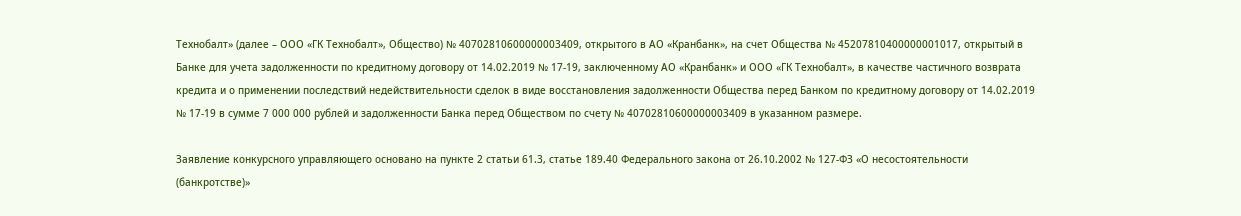Технобалт» (далее – ООО «ГК Технобалт», Общество) № 40702810600000003409, открытого в АО «Кранбанк», на счет Общества № 45207810400000001017, открытый в Банке для учета задолженности по кредитному договору от 14.02.2019 № 17-19, заключенному АО «Кранбанк» и ООО «ГК Технобалт», в качестве частичного возврата кредита и о применении последствий недействительности сделок в виде восстановления задолженности Общества перед Банком по кредитному договору от 14.02.2019 № 17-19 в сумме 7 000 000 рублей и задолженности Банка перед Обществом по счету № 40702810600000003409 в указанном размере.

Заявление конкурсного управляющего основано на пункте 2 статьи 61.3, статье 189.40 Федерального закона от 26.10.2002 № 127-ФЗ «О несостоятельности (банкротстве)»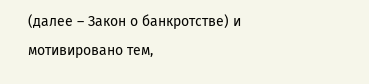(далее – Закон о банкротстве) и мотивировано тем,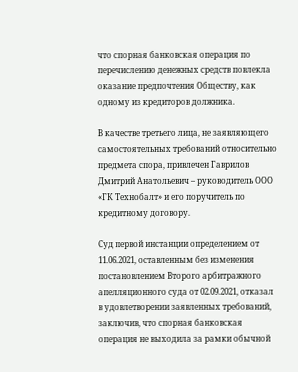что спорная банковская операция по перечислению денежных средств повлекла оказание предпочтения Обществу, как одному из кредиторов должника.

В качестве третьего лица, не заявляющего самостоятельных требований относительно предмета спора, привлечен Гаврилов Дмитрий Анатольевич – руководитель ООО «ГК Технобалт» и его поручитель по кредитному договору.

Суд первой инстанции определением от 11.06.2021, оставленным без изменения постановлением Второго арбитражного апелляционного суда от 02.09.2021, отказал в удовлетворении заявленных требований, заключив, что спорная банковская операция не выходила за рамки обычной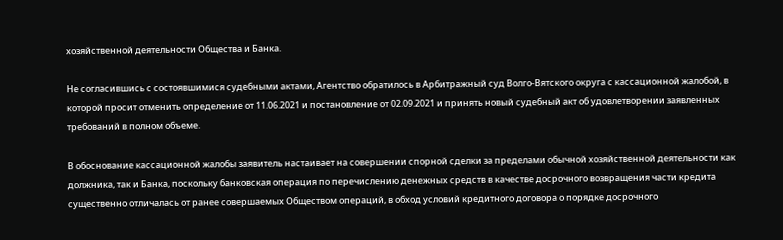хозяйственной деятельности Общества и Банка.

Не согласившись с состоявшимися судебными актами, Агентство обратилось в Арбитражный суд Волго-Вятского округа с кассационной жалобой, в которой просит отменить определение от 11.06.2021 и постановление от 02.09.2021 и принять новый судебный акт об удовлетворении заявленных требований в полном объеме.

В обоснование кассационной жалобы заявитель настаивает на совершении спорной сделки за пределами обычной хозяйственной деятельности как должника, так и Банка, поскольку банковская операция по перечислению денежных средств в качестве досрочного возвращения части кредита существенно отличалась от ранее совершаемых Обществом операций, в обход условий кредитного договора о порядке досрочного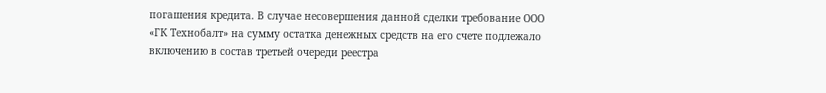погашения кредита. В случае несовершения данной сделки требование ООО «ГК Технобалт» на сумму остатка денежных средств на его счете подлежало включению в состав третьей очереди реестра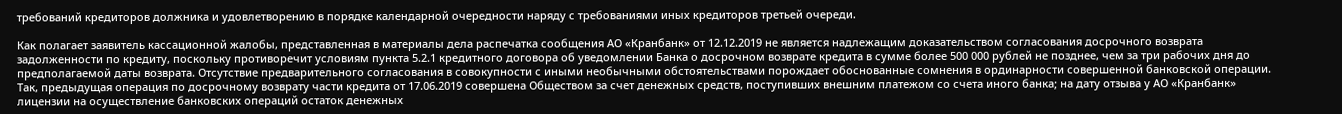требований кредиторов должника и удовлетворению в порядке календарной очередности наряду с требованиями иных кредиторов третьей очереди.

Как полагает заявитель кассационной жалобы, представленная в материалы дела распечатка сообщения АО «Кранбанк» от 12.12.2019 не является надлежащим доказательством согласования досрочного возврата задолженности по кредиту, поскольку противоречит условиям пункта 5.2.1 кредитного договора об уведомлении Банка о досрочном возврате кредита в сумме более 500 000 рублей не позднее, чем за три рабочих дня до предполагаемой даты возврата. Отсутствие предварительного согласования в совокупности с иными необычными обстоятельствами порождает обоснованные сомнения в ординарности совершенной банковской операции. Так, предыдущая операция по досрочному возврату части кредита от 17.06.2019 совершена Обществом за счет денежных средств, поступивших внешним платежом со счета иного банка; на дату отзыва у АО «Кранбанк» лицензии на осуществление банковских операций остаток денежных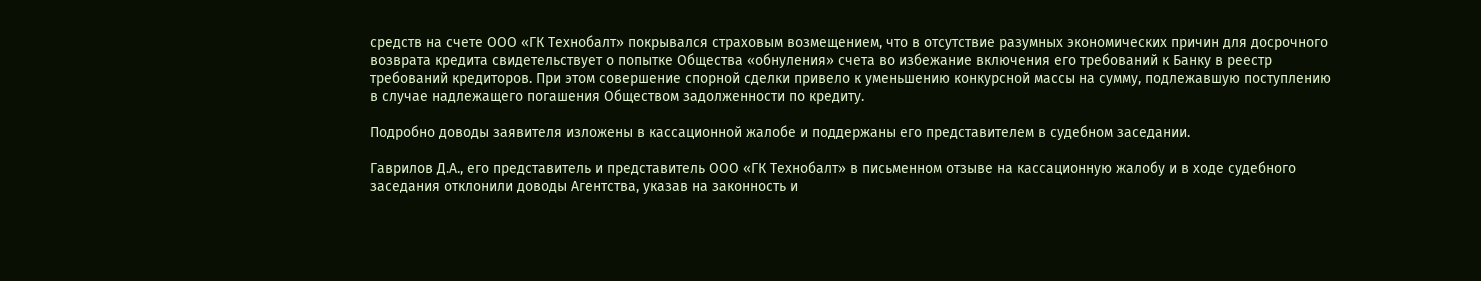средств на счете ООО «ГК Технобалт» покрывался страховым возмещением, что в отсутствие разумных экономических причин для досрочного возврата кредита свидетельствует о попытке Общества «обнуления» счета во избежание включения его требований к Банку в реестр требований кредиторов. При этом совершение спорной сделки привело к уменьшению конкурсной массы на сумму, подлежавшую поступлению в случае надлежащего погашения Обществом задолженности по кредиту.

Подробно доводы заявителя изложены в кассационной жалобе и поддержаны его представителем в судебном заседании.

Гаврилов Д.А., его представитель и представитель ООО «ГК Технобалт» в письменном отзыве на кассационную жалобу и в ходе судебного заседания отклонили доводы Агентства, указав на законность и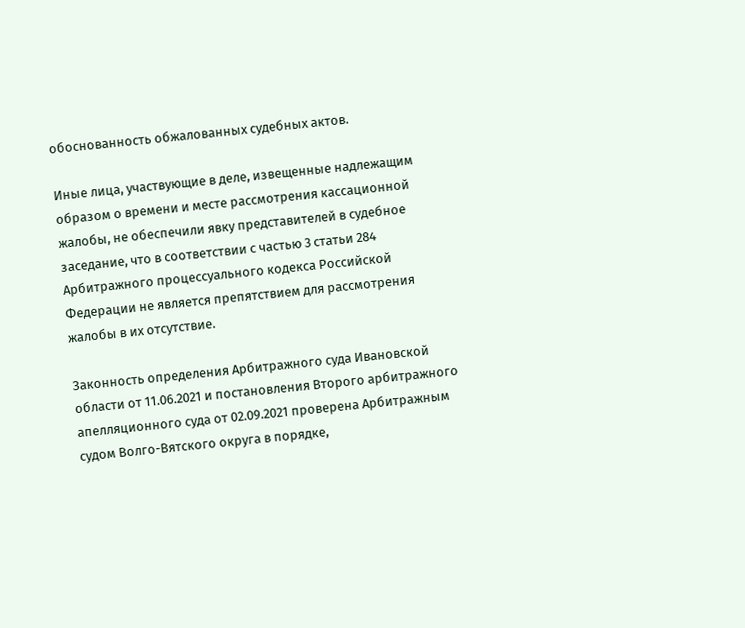обоснованность обжалованных судебных актов.

Иные лица, участвующие в деле, извещенные надлежащим образом о времени и месте рассмотрения кассационной жалобы, не обеспечили явку представителей в судебное заседание, что в соответствии с частью 3 статьи 284 Арбитражного процессуального кодекса Российской Федерации не является препятствием для рассмотрения жалобы в их отсутствие.

Законность определения Арбитражного суда Ивановской области от 11.06.2021 и постановления Второго арбитражного апелляционного суда от 02.09.2021 проверена Арбитражным судом Волго-Вятского округа в порядке,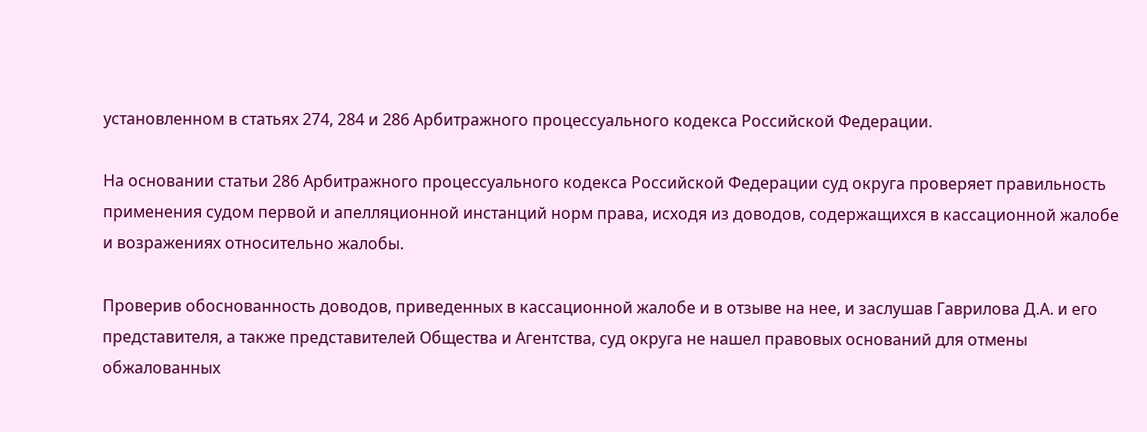установленном в статьях 274, 284 и 286 Арбитражного процессуального кодекса Российской Федерации.

На основании статьи 286 Арбитражного процессуального кодекса Российской Федерации суд округа проверяет правильность применения судом первой и апелляционной инстанций норм права, исходя из доводов, содержащихся в кассационной жалобе и возражениях относительно жалобы.

Проверив обоснованность доводов, приведенных в кассационной жалобе и в отзыве на нее, и заслушав Гаврилова Д.А. и его представителя, а также представителей Общества и Агентства, суд округа не нашел правовых оснований для отмены обжалованных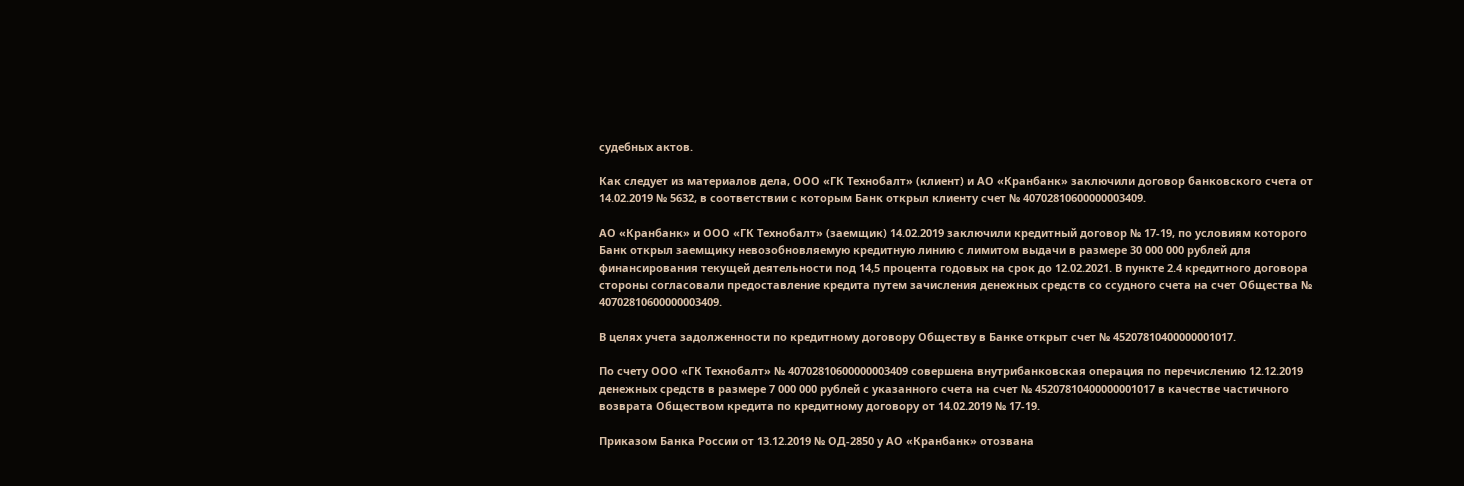судебных актов.

Как следует из материалов дела, ООО «ГК Технобалт» (клиент) и АО «Кранбанк» заключили договор банковского счета от 14.02.2019 № 5632, в соответствии с которым Банк открыл клиенту счет № 40702810600000003409.

АО «Кранбанк» и ООО «ГК Технобалт» (заемщик) 14.02.2019 заключили кредитный договор № 17-19, по условиям которого Банк открыл заемщику невозобновляемую кредитную линию с лимитом выдачи в размере 30 000 000 рублей для финансирования текущей деятельности под 14,5 процента годовых на срок до 12.02.2021. В пункте 2.4 кредитного договора стороны согласовали предоставление кредита путем зачисления денежных средств со ссудного счета на счет Общества № 40702810600000003409.

В целях учета задолженности по кредитному договору Обществу в Банке открыт счет № 45207810400000001017.

По счету ООО «ГК Технобалт» № 40702810600000003409 совершена внутрибанковская операция по перечислению 12.12.2019 денежных средств в размере 7 000 000 рублей с указанного счета на счет № 45207810400000001017 в качестве частичного возврата Обществом кредита по кредитному договору от 14.02.2019 № 17-19.

Приказом Банка России от 13.12.2019 № ОД-2850 у АО «Кранбанк» отозвана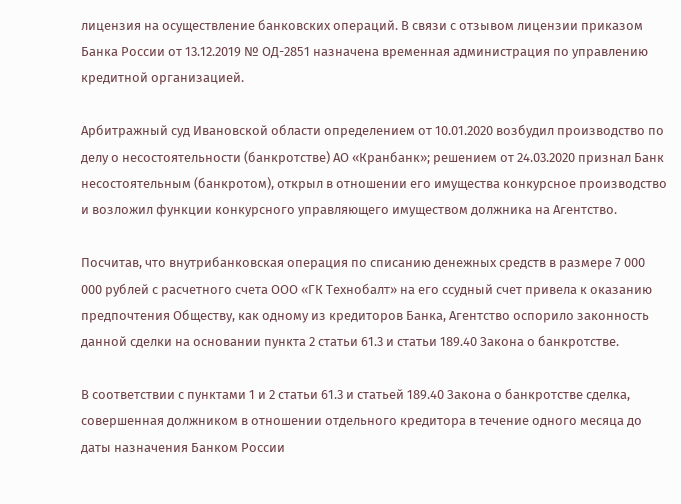лицензия на осуществление банковских операций. В связи с отзывом лицензии приказом Банка России от 13.12.2019 № ОД-2851 назначена временная администрация по управлению кредитной организацией.

Арбитражный суд Ивановской области определением от 10.01.2020 возбудил производство по делу о несостоятельности (банкротстве) АО «Кранбанк»; решением от 24.03.2020 признал Банк несостоятельным (банкротом), открыл в отношении его имущества конкурсное производство и возложил функции конкурсного управляющего имуществом должника на Агентство.

Посчитав, что внутрибанковская операция по списанию денежных средств в размере 7 000 000 рублей с расчетного счета ООО «ГК Технобалт» на его ссудный счет привела к оказанию предпочтения Обществу, как одному из кредиторов Банка, Агентство оспорило законность данной сделки на основании пункта 2 статьи 61.3 и статьи 189.40 Закона о банкротстве.

В соответствии с пунктами 1 и 2 статьи 61.3 и статьей 189.40 Закона о банкротстве сделка, совершенная должником в отношении отдельного кредитора в течение одного месяца до даты назначения Банком России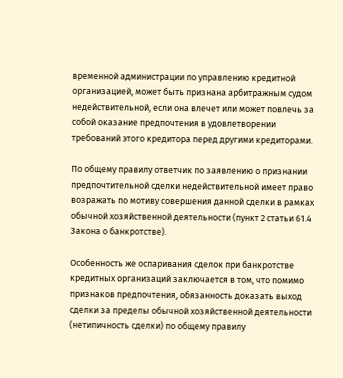временной администрации по управлению кредитной организацией, может быть признана арбитражным судом недействительной, если она влечет или может повлечь за собой оказание предпочтения в удовлетворении требований этого кредитора перед другими кредиторами.

По общему правилу ответчик по заявлению о признании предпочтительной сделки недействительной имеет право возражать по мотиву совершения данной сделки в рамках обычной хозяйственной деятельности (пункт 2 статьи 61.4 Закона о банкротстве).

Особенность же оспаривания сделок при банкротстве кредитных организаций заключается в том, что помимо признаков предпочтения, обязанность доказать выход сделки за пределы обычной хозяйственной деятельности (нетипичность сделки) по общему правилу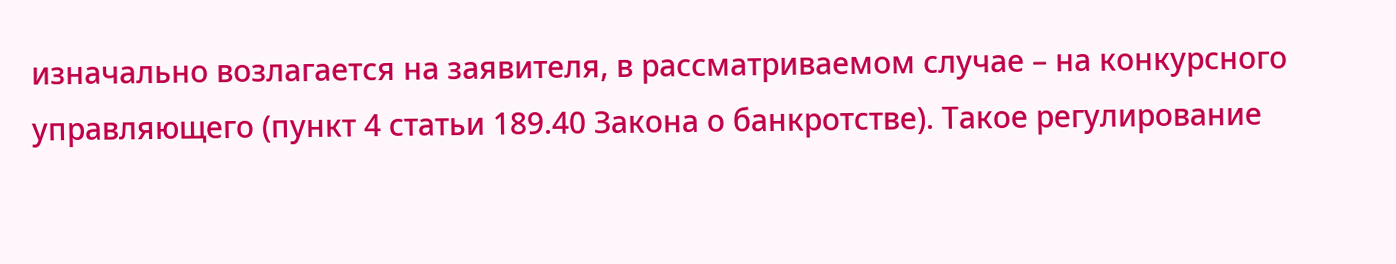изначально возлагается на заявителя, в рассматриваемом случае – на конкурсного управляющего (пункт 4 статьи 189.40 Закона о банкротстве). Такое регулирование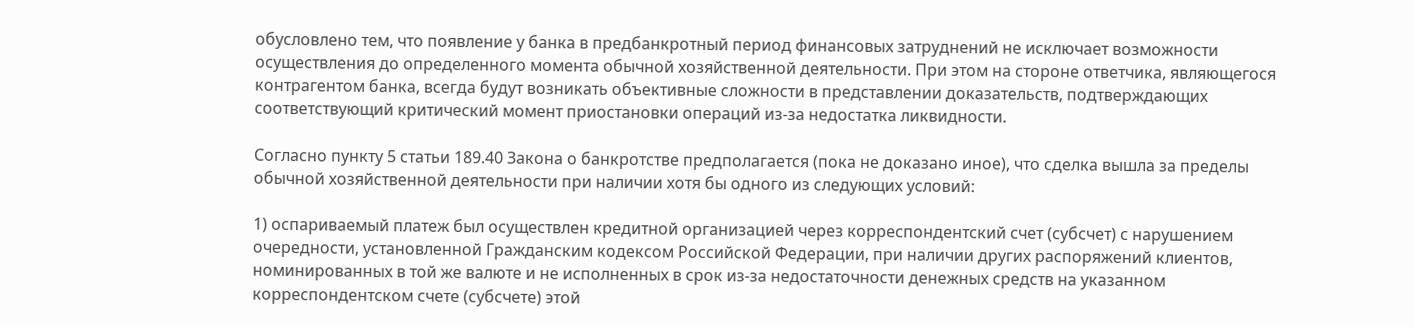обусловлено тем, что появление у банка в предбанкротный период финансовых затруднений не исключает возможности осуществления до определенного момента обычной хозяйственной деятельности. При этом на стороне ответчика, являющегося контрагентом банка, всегда будут возникать объективные сложности в представлении доказательств, подтверждающих соответствующий критический момент приостановки операций из-за недостатка ликвидности.

Согласно пункту 5 статьи 189.40 Закона о банкротстве предполагается (пока не доказано иное), что сделка вышла за пределы обычной хозяйственной деятельности при наличии хотя бы одного из следующих условий:

1) оспариваемый платеж был осуществлен кредитной организацией через корреспондентский счет (субсчет) с нарушением очередности, установленной Гражданским кодексом Российской Федерации, при наличии других распоряжений клиентов, номинированных в той же валюте и не исполненных в срок из-за недостаточности денежных средств на указанном корреспондентском счете (субсчете) этой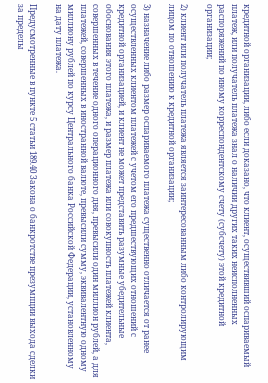кредитной организации, либо если доказано, что клиент, осуществивший оспариваемый платеж, или получатель платежа знал о наличии других таких неисполненных распоряжений по иному корреспондентскому счету (субсчету) этой кредитной организации;

2) клиент или получатель платежа является заинтересованным либо контролирующим лицом по отношению к кредитной организации;

3) назначение либо размер оспариваемого платежа существенно отличается от ранее осуществленных клиентом платежей с учетом его предшествующих отношений с кредитной организацией, и клиент не может представить разумные убедительные обоснования этого платежа, и размер платежа или совокупность платежей клиента, совершенных в течение одного операционного дня, превысили один миллион рублей, а для платежей, совершенных в иностранной валюте, превысили сумму, эквивалентную одному миллиону рублей по курсу Центрального банка Российской Федерации, установленному на дату платежа.

Предусмотренные в пункте 5 статьи 189.40 Закона о банкротстве презумпции выхода сделки за пределы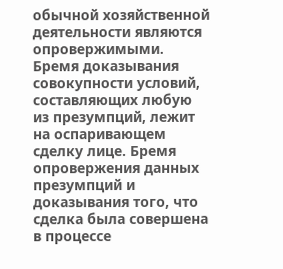обычной хозяйственной деятельности являются опровержимыми. Бремя доказывания совокупности условий, составляющих любую из презумпций, лежит на оспаривающем сделку лице. Бремя опровержения данных презумпций и доказывания того, что сделка была совершена в процессе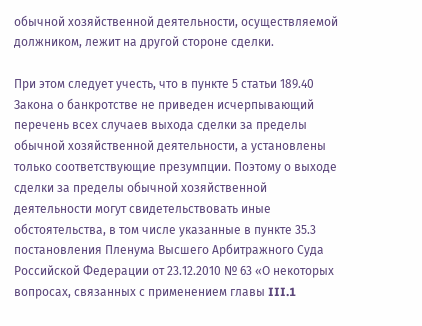обычной хозяйственной деятельности, осуществляемой должником, лежит на другой стороне сделки.

При этом следует учесть, что в пункте 5 статьи 189.40 Закона о банкротстве не приведен исчерпывающий перечень всех случаев выхода сделки за пределы обычной хозяйственной деятельности, а установлены только соответствующие презумпции. Поэтому о выходе сделки за пределы обычной хозяйственной деятельности могут свидетельствовать иные обстоятельства, в том числе указанные в пункте 35.3 постановления Пленума Высшего Арбитражного Суда Российской Федерации от 23.12.2010 № 63 «О некоторых вопросах, связанных с применением главы III.1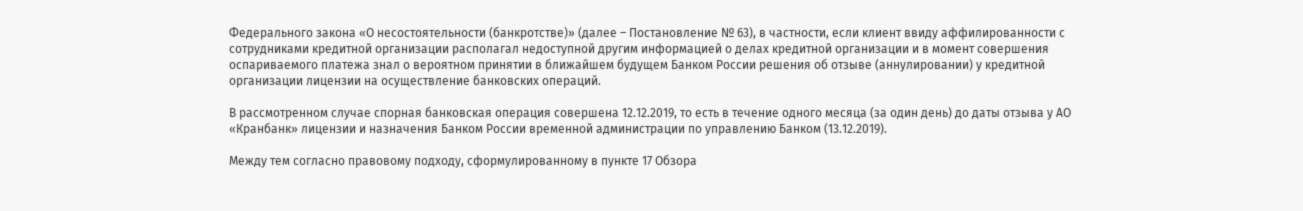Федерального закона «О несостоятельности (банкротстве)» (далее – Постановление № 63), в частности, если клиент ввиду аффилированности с сотрудниками кредитной организации располагал недоступной другим информацией о делах кредитной организации и в момент совершения оспариваемого платежа знал о вероятном принятии в ближайшем будущем Банком России решения об отзыве (аннулировании) у кредитной организации лицензии на осуществление банковских операций.

В рассмотренном случае спорная банковская операция совершена 12.12.2019, то есть в течение одного месяца (за один день) до даты отзыва у АО «Кранбанк» лицензии и назначения Банком России временной администрации по управлению Банком (13.12.2019).

Между тем согласно правовому подходу, сформулированному в пункте 17 Обзора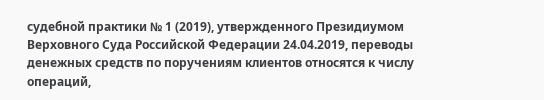судебной практики № 1 (2019), утвержденного Президиумом Верховного Суда Российской Федерации 24.04.2019, переводы денежных средств по поручениям клиентов относятся к числу операций,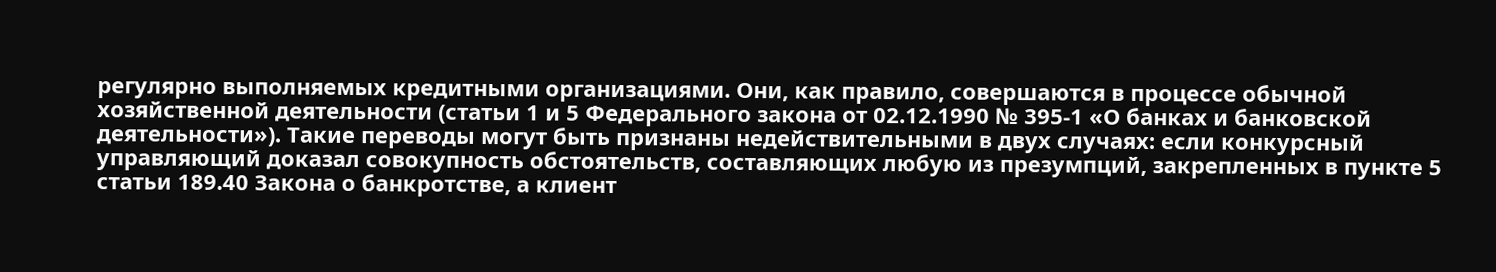регулярно выполняемых кредитными организациями. Они, как правило, совершаются в процессе обычной хозяйственной деятельности (статьи 1 и 5 Федерального закона от 02.12.1990 № 395-1 «О банках и банковской деятельности»). Такие переводы могут быть признаны недействительными в двух случаях: если конкурсный управляющий доказал совокупность обстоятельств, составляющих любую из презумпций, закрепленных в пункте 5 статьи 189.40 Закона о банкротстве, а клиент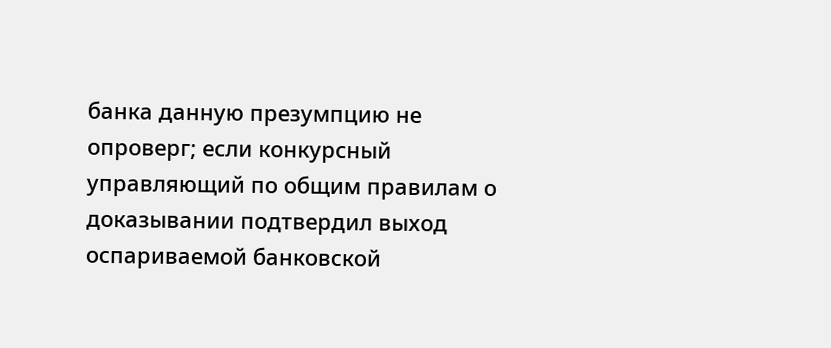банка данную презумпцию не опроверг; если конкурсный управляющий по общим правилам о доказывании подтвердил выход оспариваемой банковской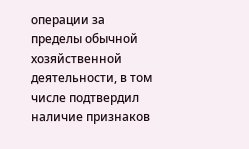операции за пределы обычной хозяйственной деятельности, в том числе подтвердил наличие признаков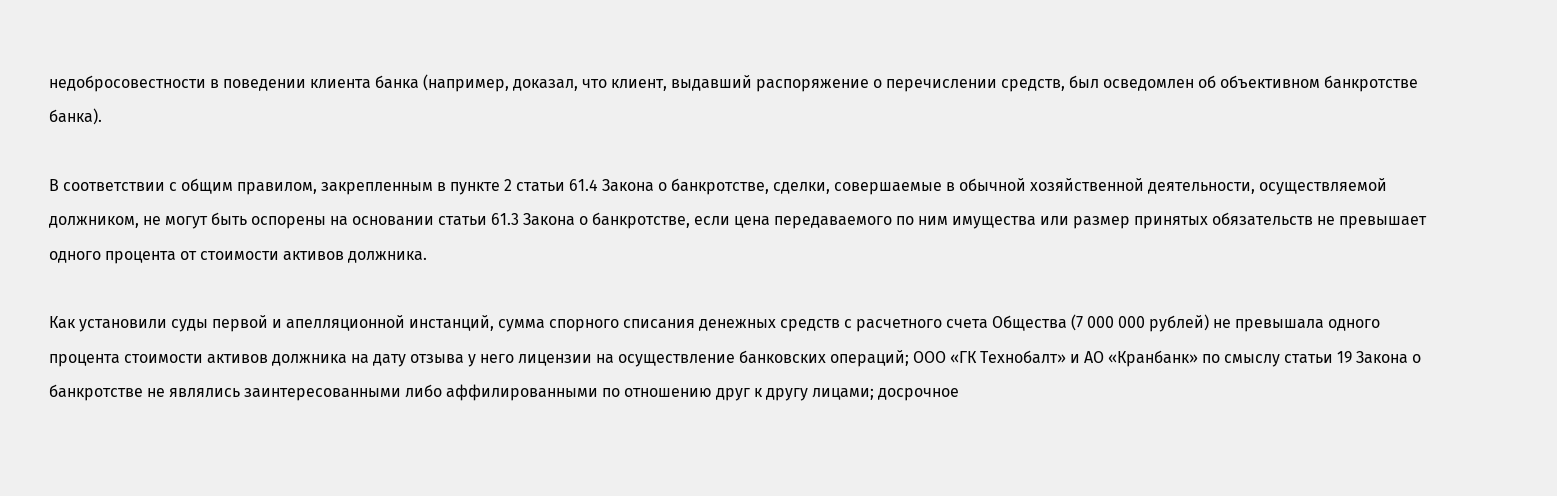недобросовестности в поведении клиента банка (например, доказал, что клиент, выдавший распоряжение о перечислении средств, был осведомлен об объективном банкротстве банка).

В соответствии с общим правилом, закрепленным в пункте 2 статьи 61.4 Закона о банкротстве, сделки, совершаемые в обычной хозяйственной деятельности, осуществляемой должником, не могут быть оспорены на основании статьи 61.3 Закона о банкротстве, если цена передаваемого по ним имущества или размер принятых обязательств не превышает одного процента от стоимости активов должника.

Как установили суды первой и апелляционной инстанций, сумма спорного списания денежных средств с расчетного счета Общества (7 000 000 рублей) не превышала одного процента стоимости активов должника на дату отзыва у него лицензии на осуществление банковских операций; ООО «ГК Технобалт» и АО «Кранбанк» по смыслу статьи 19 Закона о банкротстве не являлись заинтересованными либо аффилированными по отношению друг к другу лицами; досрочное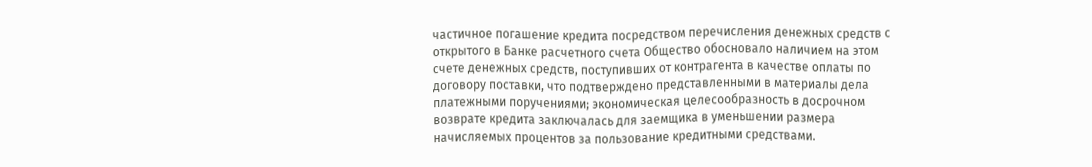частичное погашение кредита посредством перечисления денежных средств с открытого в Банке расчетного счета Общество обосновало наличием на этом счете денежных средств, поступивших от контрагента в качестве оплаты по договору поставки, что подтверждено представленными в материалы дела платежными поручениями; экономическая целесообразность в досрочном возврате кредита заключалась для заемщика в уменьшении размера начисляемых процентов за пользование кредитными средствами.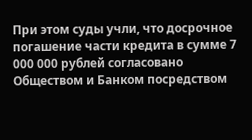При этом суды учли, что досрочное погашение части кредита в сумме 7 000 000 рублей согласовано Обществом и Банком посредством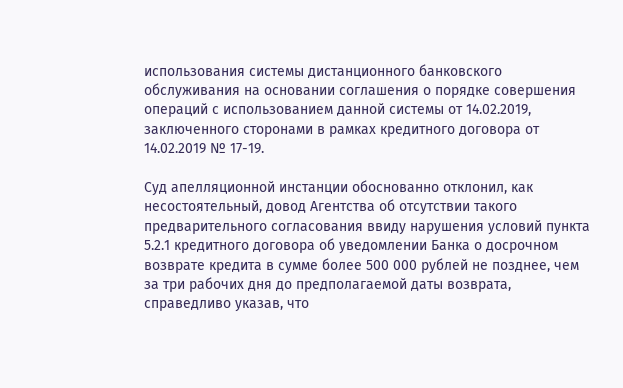использования системы дистанционного банковского обслуживания на основании соглашения о порядке совершения операций с использованием данной системы от 14.02.2019, заключенного сторонами в рамках кредитного договора от 14.02.2019 № 17-19.

Суд апелляционной инстанции обоснованно отклонил, как несостоятельный, довод Агентства об отсутствии такого предварительного согласования ввиду нарушения условий пункта 5.2.1 кредитного договора об уведомлении Банка о досрочном возврате кредита в сумме более 500 000 рублей не позднее, чем за три рабочих дня до предполагаемой даты возврата, справедливо указав, что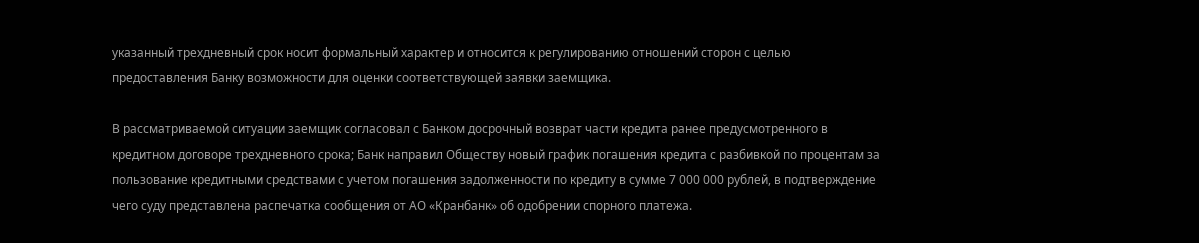указанный трехдневный срок носит формальный характер и относится к регулированию отношений сторон с целью предоставления Банку возможности для оценки соответствующей заявки заемщика.

В рассматриваемой ситуации заемщик согласовал с Банком досрочный возврат части кредита ранее предусмотренного в кредитном договоре трехдневного срока; Банк направил Обществу новый график погашения кредита с разбивкой по процентам за пользование кредитными средствами с учетом погашения задолженности по кредиту в сумме 7 000 000 рублей, в подтверждение чего суду представлена распечатка сообщения от АО «Кранбанк» об одобрении спорного платежа.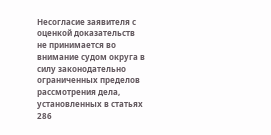Несогласие заявителя с оценкой доказательств не принимается во внимание судом округа в силу законодательно ограниченных пределов рассмотрения дела, установленных в статьях 286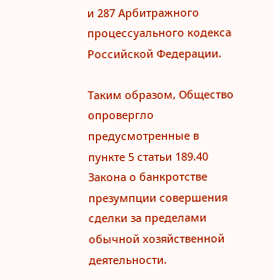и 287 Арбитражного процессуального кодекса Российской Федерации.

Таким образом, Общество опровергло предусмотренные в пункте 5 статьи 189.40 Закона о банкротстве презумпции совершения сделки за пределами обычной хозяйственной деятельности.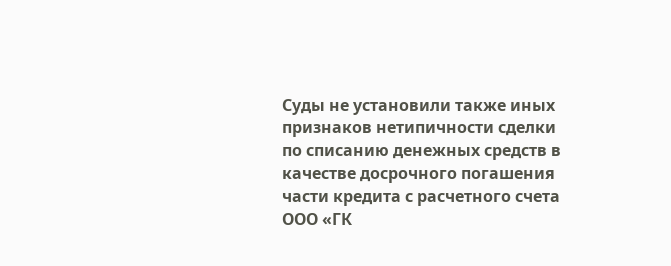Суды не установили также иных признаков нетипичности сделки по списанию денежных средств в качестве досрочного погашения части кредита с расчетного счета ООО «ГК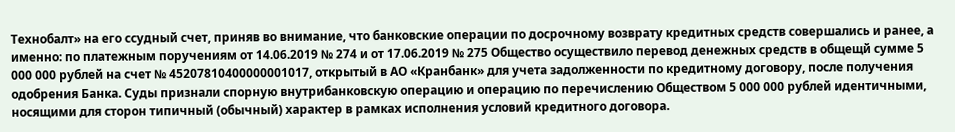Технобалт» на его ссудный счет, приняв во внимание, что банковские операции по досрочному возврату кредитных средств совершались и ранее, а именно: по платежным поручениям от 14.06.2019 № 274 и от 17.06.2019 № 275 Общество осуществило перевод денежных средств в общещй сумме 5 000 000 рублей на счет № 45207810400000001017, открытый в АО «Кранбанк» для учета задолженности по кредитному договору, после получения одобрения Банка. Суды признали спорную внутрибанковскую операцию и операцию по перечислению Обществом 5 000 000 рублей идентичными, носящими для сторон типичный (обычный) характер в рамках исполнения условий кредитного договора.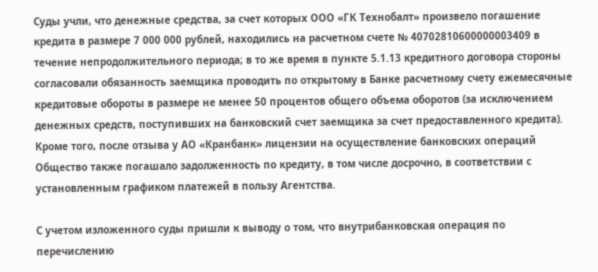Суды учли, что денежные средства, за счет которых ООО «ГК Технобалт» произвело погашение кредита в размере 7 000 000 рублей, находились на расчетном счете № 40702810600000003409 в течение непродолжительного периода; в то же время в пункте 5.1.13 кредитного договора стороны согласовали обязанность заемщика проводить по открытому в Банке расчетному счету ежемесячные кредитовые обороты в размере не менее 50 процентов общего объема оборотов (за исключением денежных средств, поступивших на банковский счет заемщика за счет предоставленного кредита). Кроме того, после отзыва у АО «Кранбанк» лицензии на осуществление банковских операций Общество также погашало задолженность по кредиту, в том числе досрочно, в соответствии с установленным графиком платежей в пользу Агентства.

С учетом изложенного суды пришли к выводу о том, что внутрибанковская операция по перечислению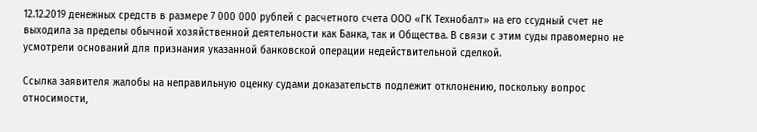12.12.2019 денежных средств в размере 7 000 000 рублей с расчетного счета ООО «ГК Технобалт» на его ссудный счет не выходила за пределы обычной хозяйственной деятельности как Банка, так и Общества. В связи с этим суды правомерно не усмотрели оснований для признания указанной банковской операции недействительной сделкой.

Ссылка заявителя жалобы на неправильную оценку судами доказательств подлежит отклонению, поскольку вопрос относимости,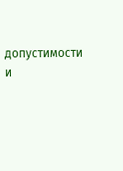допустимости и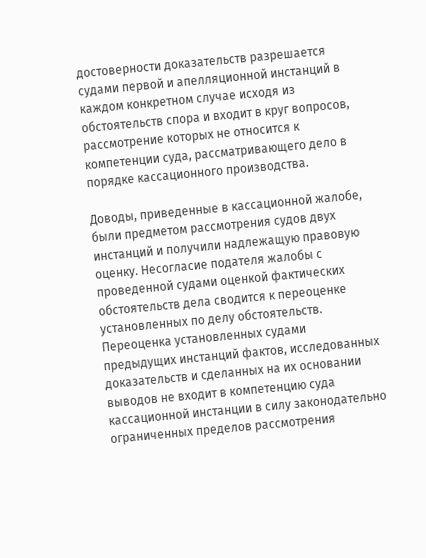достоверности доказательств разрешается судами первой и апелляционной инстанций в каждом конкретном случае исходя из обстоятельств спора и входит в круг вопросов, рассмотрение которых не относится к компетенции суда, рассматривающего дело в порядке кассационного производства.

Доводы, приведенные в кассационной жалобе, были предметом рассмотрения судов двух инстанций и получили надлежащую правовую оценку. Несогласие подателя жалобы с проведенной судами оценкой фактических обстоятельств дела сводится к переоценке установленных по делу обстоятельств. Переоценка установленных судами предыдущих инстанций фактов, исследованных доказательств и сделанных на их основании выводов не входит в компетенцию суда кассационной инстанции в силу законодательно ограниченных пределов рассмотрения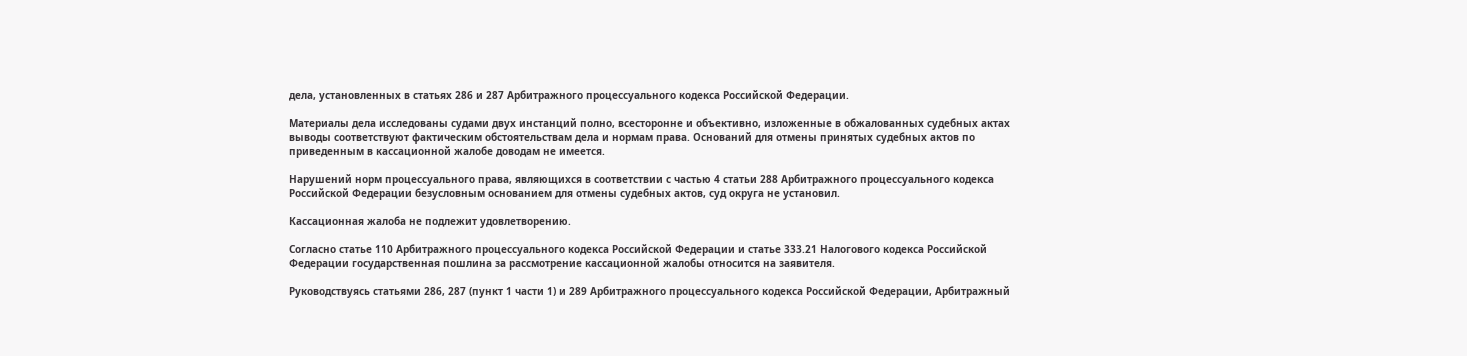дела, установленных в статьях 286 и 287 Арбитражного процессуального кодекса Российской Федерации.

Материалы дела исследованы судами двух инстанций полно, всесторонне и объективно, изложенные в обжалованных судебных актах выводы соответствуют фактическим обстоятельствам дела и нормам права. Оснований для отмены принятых судебных актов по приведенным в кассационной жалобе доводам не имеется.

Нарушений норм процессуального права, являющихся в соответствии с частью 4 статьи 288 Арбитражного процессуального кодекса Российской Федерации безусловным основанием для отмены судебных актов, суд округа не установил.

Кассационная жалоба не подлежит удовлетворению.

Согласно статье 110 Арбитражного процессуального кодекса Российской Федерации и статье 333.21 Налогового кодекса Российской Федерации государственная пошлина за рассмотрение кассационной жалобы относится на заявителя.

Руководствуясь статьями 286, 287 (пункт 1 части 1) и 289 Арбитражного процессуального кодекса Российской Федерации, Арбитражный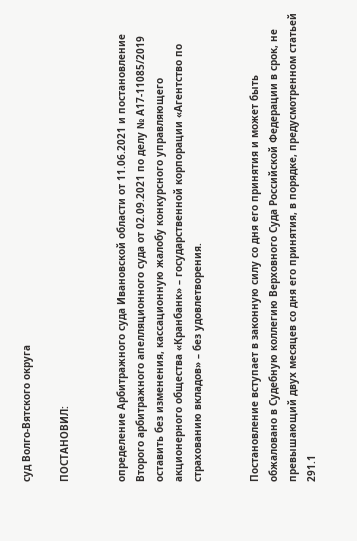суд Волго-Вятского округа

ПОСТАНОВИЛ:


определение Арбитражного суда Ивановской области от 11.06.2021 и постановление Второго арбитражного апелляционного суда от 02.09.2021 по делу № А17-11085/2019 оставить без изменения, кассационную жалобу конкурсного управляющего акционерного общества «Кранбанк» – государственной корпорации «Агентство по страхованию вкладов» – без удовлетворения.


Постановление вступает в законную силу со дня его принятия и может быть обжаловано в Судебную коллегию Верховного Суда Российской Федерации в срок, не превышающий двух месяцев со дня его принятия, в порядке, предусмотренном статьей 291.1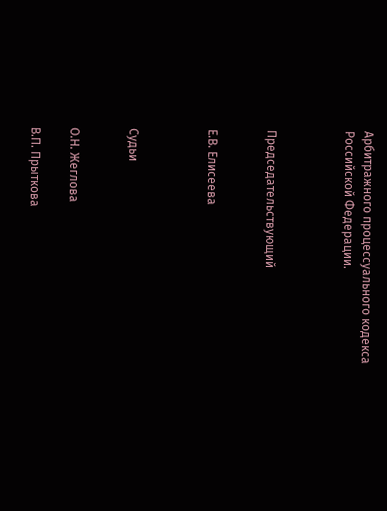Арбитражного процессуального кодекса Российской Федерации.



Председательствующий


Е.В. Елисеева



Судьи


О.Н. Жеглова

В.П. Прыткова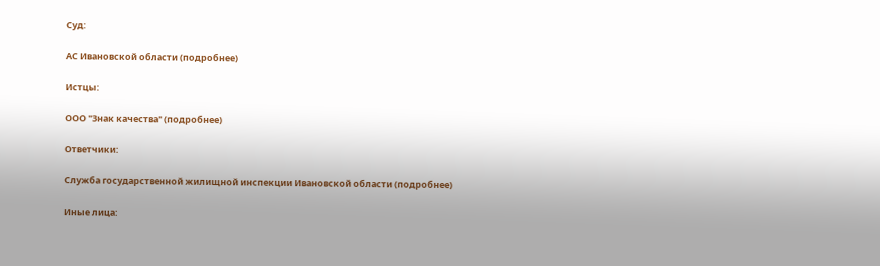Суд:

АС Ивановской области (подробнее)

Истцы:

ООО "Знак качества" (подробнее)

Ответчики:

Служба государственной жилищной инспекции Ивановской области (подробнее)

Иные лица: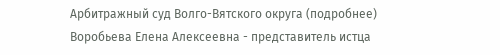Арбитражный суд Волго-Вятского округа (подробнее)
Воробьева Елена Алексеевна - представитель истца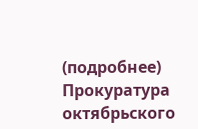(подробнее)
Прокуратура октябрьского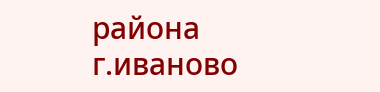района г.иваново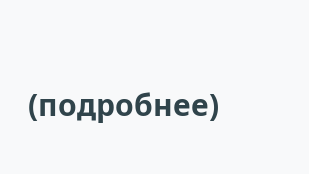(подробнее)